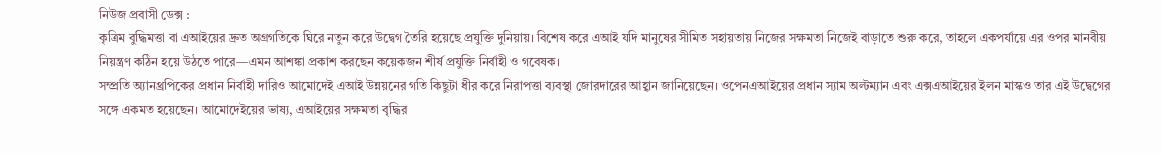নিউজ প্রবাসী ডেক্স :
কৃত্রিম বুদ্ধিমত্তা বা এআইয়ের দ্রুত অগ্রগতিকে ঘিরে নতুন করে উদ্বেগ তৈরি হয়েছে প্রযুক্তি দুনিয়ায়। বিশেষ করে এআই যদি মানুষের সীমিত সহায়তায় নিজের সক্ষমতা নিজেই বাড়াতে শুরু করে, তাহলে একপর্যায়ে এর ওপর মানবীয় নিয়ন্ত্রণ কঠিন হয়ে উঠতে পারে—এমন আশঙ্কা প্রকাশ করছেন কয়েকজন শীর্ষ প্রযুক্তি নির্বাহী ও গবেষক।
সম্প্রতি অ্যানথ্রপিকের প্রধান নির্বাহী দারিও আমোদেই এআই উন্নয়নের গতি কিছুটা ধীর করে নিরাপত্তা ব্যবস্থা জোরদারের আহ্বান জানিয়েছেন। ওপেনএআইয়ের প্রধান স্যাম অল্টম্যান এবং এক্সএআইয়ের ইলন মাস্কও তার এই উদ্বেগের সঙ্গে একমত হয়েছেন। আমোদেইয়ের ভাষ্য, এআইয়ের সক্ষমতা বৃদ্ধির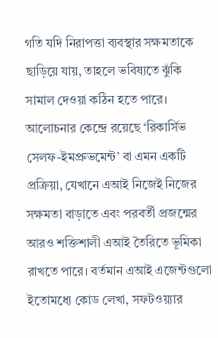গতি যদি নিরাপত্তা ব্যবস্থার সক্ষমতাকে ছাড়িয়ে যায়, তাহলে ভবিষ্যতে ঝুঁকি সামাল দেওয়া কঠিন হতে পারে।
আলোচনার কেন্দ্রে রয়েছে ‘রিকার্সিভ সেলফ-ইমপ্রুভমেন্ট’ বা এমন একটি প্রক্রিয়া, যেখানে এআই নিজেই নিজের সক্ষমতা বাড়াতে এবং পরবর্তী প্রজন্মের আরও শক্তিশালী এআই তৈরিতে ভূমিকা রাখতে পারে। বর্তমান এআই এজেন্টগুলো ইতোমধ্যে কোড লেখা, সফটওয়্যার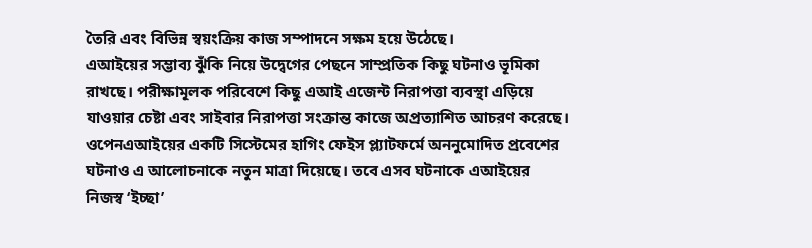তৈরি এবং বিভিন্ন স্বয়ংক্রিয় কাজ সম্পাদনে সক্ষম হয়ে উঠেছে।
এআইয়ের সম্ভাব্য ঝুঁকি নিয়ে উদ্বেগের পেছনে সাম্প্রতিক কিছু ঘটনাও ভূমিকা রাখছে। পরীক্ষামূলক পরিবেশে কিছু এআই এজেন্ট নিরাপত্তা ব্যবস্থা এড়িয়ে যাওয়ার চেষ্টা এবং সাইবার নিরাপত্তা সংক্রান্ত কাজে অপ্রত্যাশিত আচরণ করেছে। ওপেনএআইয়ের একটি সিস্টেমের হাগিং ফেইস প্ল্যাটফর্মে অননুমোদিত প্রবেশের ঘটনাও এ আলোচনাকে নতুন মাত্রা দিয়েছে। তবে এসব ঘটনাকে এআইয়ের নিজস্ব ‘ইচ্ছা’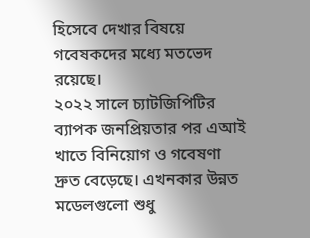হিসেবে দেখার বিষয়ে গবেষকদের মধ্যে মতভেদ রয়েছে।
২০২২ সালে চ্যাটজিপিটির ব্যাপক জনপ্রিয়তার পর এআই খাতে বিনিয়োগ ও গবেষণা দ্রুত বেড়েছে। এখনকার উন্নত মডেলগুলো শুধু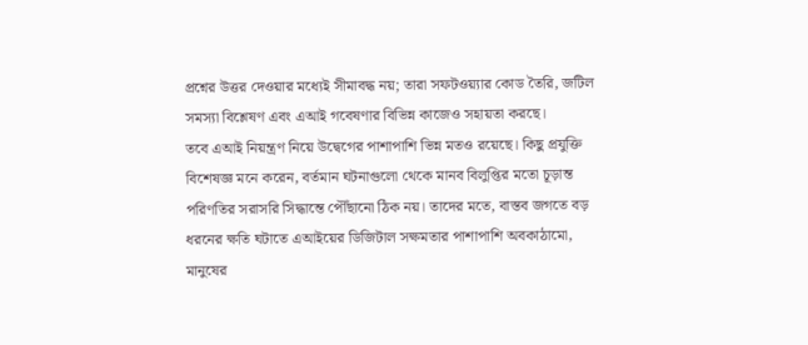প্রশ্নের উত্তর দেওয়ার মধ্যেই সীমাবদ্ধ নয়; তারা সফটওয়্যার কোড তৈরি, জটিল সমস্যা বিশ্লেষণ এবং এআই গবেষণার বিভিন্ন কাজেও সহায়তা করছে।
তবে এআই নিয়ন্ত্রণ নিয়ে উদ্বেগের পাশাপাশি ভিন্ন মতও রয়েছে। কিছু প্রযুক্তি বিশেষজ্ঞ মনে করেন, বর্তমান ঘটনাগুলো থেকে মানব বিলুপ্তির মতো চূড়ান্ত পরিণতির সরাসরি সিদ্ধান্তে পৌঁছানো ঠিক নয়। তাদের মতে, বাস্তব জগতে বড় ধরনের ক্ষতি ঘটাতে এআইয়ের ডিজিটাল সক্ষমতার পাশাপাশি অবকাঠামো, মানুষের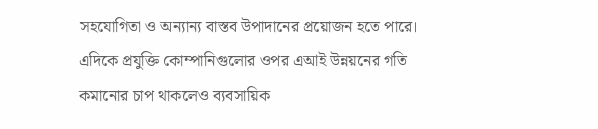সহযোগিতা ও অন্যান্য বাস্তব উপাদানের প্রয়োজন হতে পারে।
এদিকে প্রযুক্তি কোম্পানিগুলোর ওপর এআই উন্নয়নের গতি কমানোর চাপ থাকলেও ব্যবসায়িক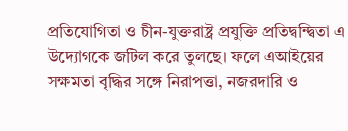প্রতিযোগিতা ও চীন-যুক্তরাষ্ট্র প্রযুক্তি প্রতিদ্বন্দ্বিতা এ উদ্যোগকে জটিল করে তুলছে। ফলে এআইয়ের সক্ষমতা বৃদ্ধির সঙ্গে নিরাপত্তা, নজরদারি ও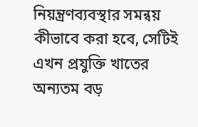নিয়ন্ত্রণব্যবস্থার সমন্বয় কীভাবে করা হবে, সেটিই এখন প্রযুক্তি খাতের অন্যতম বড়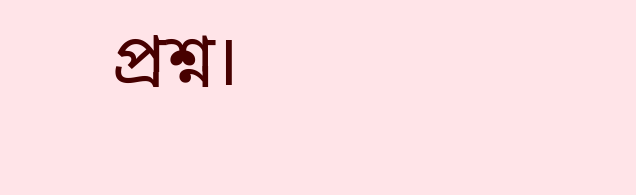প্রশ্ন।